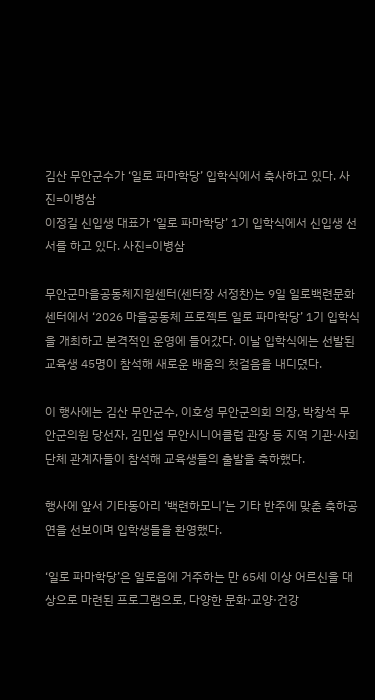김산 무안군수가 ‘일로 파마학당’ 입학식에서 축사하고 있다. 사진=이병삼
이정길 신입생 대표가 ‘일로 파마학당’ 1기 입학식에서 신입생 선서를 하고 있다. 사진=이병삼

무안군마을공동체지원센터(센터장 서정찬)는 9일 일로백련문화센터에서 ‘2026 마을공동체 프로젝트 일로 파마학당’ 1기 입학식을 개최하고 본격적인 운영에 들어갔다. 이날 입학식에는 선발된 교육생 45명이 참석해 새로운 배움의 첫걸음을 내디뎠다.

이 행사에는 김산 무안군수, 이호성 무안군의회 의장, 박창석 무안군의원 당선자, 김민섭 무안시니어클럽 관장 등 지역 기관·사회단체 관계자들이 참석해 교육생들의 출발을 축하했다.

행사에 앞서 기타동아리 ‘백련하모니’는 기타 반주에 맞춘 축하공연을 선보이며 입학생들을 환영했다.

‘일로 파마학당’은 일로읍에 거주하는 만 65세 이상 어르신을 대상으로 마련된 프로그램으로, 다양한 문화·교양·건강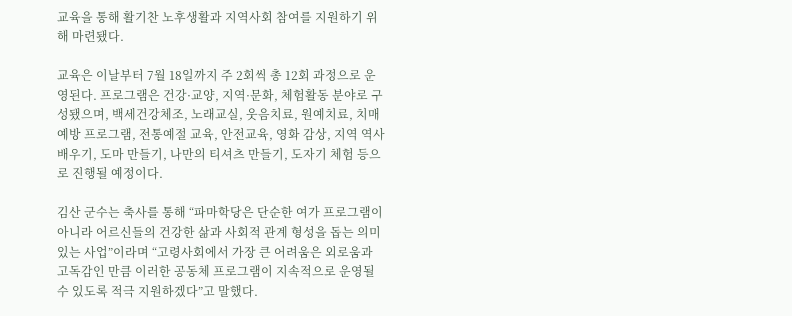교육을 통해 활기찬 노후생활과 지역사회 참여를 지원하기 위해 마련됐다.

교육은 이날부터 7월 18일까지 주 2회씩 총 12회 과정으로 운영된다. 프로그램은 건강·교양, 지역·문화, 체험활동 분야로 구성됐으며, 백세건강체조, 노래교실, 웃음치료, 원예치료, 치매예방 프로그램, 전통예절 교육, 안전교육, 영화 감상, 지역 역사 배우기, 도마 만들기, 나만의 티셔츠 만들기, 도자기 체험 등으로 진행될 예정이다.

김산 군수는 축사를 통해 “파마학당은 단순한 여가 프로그램이 아니라 어르신들의 건강한 삶과 사회적 관계 형성을 돕는 의미 있는 사업”이라며 “고령사회에서 가장 큰 어려움은 외로움과 고독감인 만큼 이러한 공동체 프로그램이 지속적으로 운영될 수 있도록 적극 지원하겠다”고 말했다.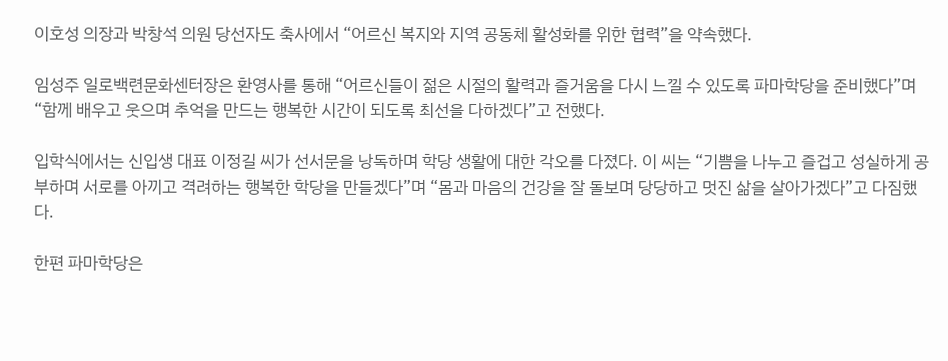이호성 의장과 박창석 의원 당선자도 축사에서 “어르신 복지와 지역 공동체 활성화를 위한 협력”을 약속했다.

임성주 일로백련문화센터장은 환영사를 통해 “어르신들이 젊은 시절의 활력과 즐거움을 다시 느낄 수 있도록 파마학당을 준비했다”며 “함께 배우고 웃으며 추억을 만드는 행복한 시간이 되도록 최선을 다하겠다”고 전했다.

입학식에서는 신입생 대표 이정길 씨가 선서문을 낭독하며 학당 생활에 대한 각오를 다졌다. 이 씨는 “기쁨을 나누고 즐겁고 성실하게 공부하며 서로를 아끼고 격려하는 행복한 학당을 만들겠다”며 “몸과 마음의 건강을 잘 돌보며 당당하고 멋진 삶을 살아가겠다”고 다짐했다.

한편 파마학당은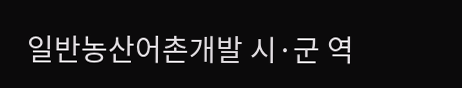일반농산어촌개발 시·군 역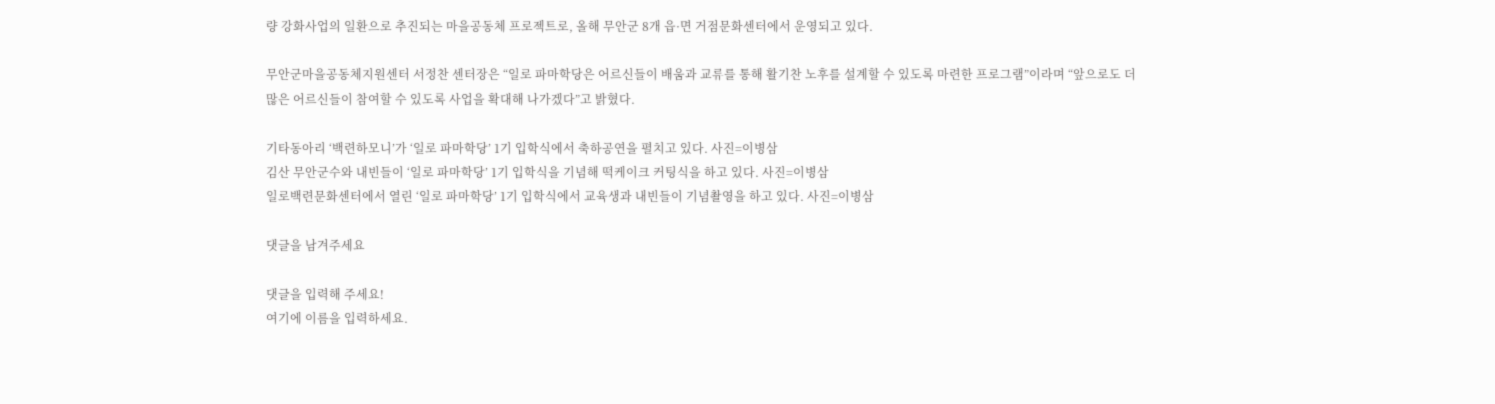량 강화사업의 일환으로 추진되는 마을공동체 프로젝트로, 올해 무안군 8개 읍·면 거점문화센터에서 운영되고 있다.

무안군마을공동체지원센터 서정찬 센터장은 “일로 파마학당은 어르신들이 배움과 교류를 통해 활기찬 노후를 설계할 수 있도록 마련한 프로그램”이라며 “앞으로도 더 많은 어르신들이 참여할 수 있도록 사업을 확대해 나가겠다”고 밝혔다.

기타동아리 ‘백련하모니’가 ‘일로 파마학당’ 1기 입학식에서 축하공연을 펼치고 있다. 사진=이병삼
김산 무안군수와 내빈들이 ‘일로 파마학당’ 1기 입학식을 기념해 떡케이크 커팅식을 하고 있다. 사진=이병삼
일로백련문화센터에서 열린 ‘일로 파마학당’ 1기 입학식에서 교육생과 내빈들이 기념촬영을 하고 있다. 사진=이병삼

댓글을 남겨주세요

댓글을 입력해 주세요!
여기에 이름을 입력하세요.